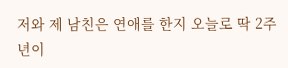저와 제 남친은 연애를 한지 오늘로 딱 2주년이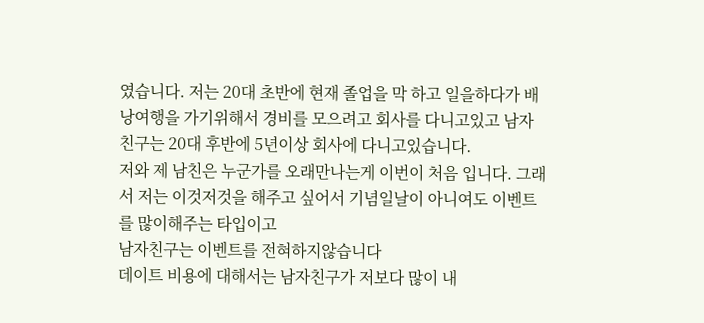였습니다. 저는 20대 초반에 현재 졸업을 막 하고 일을하다가 배낭여행을 가기위해서 경비를 모으려고 회사를 다니고있고 남자친구는 20대 후반에 5년이상 회사에 다니고있습니다.
저와 제 남친은 누군가를 오래만나는게 이번이 처음 입니다. 그래서 저는 이것저것을 해주고 싶어서 기념일날이 아니여도 이벤트를 많이해주는 타입이고
남자친구는 이벤트를 전혀하지않습니다
데이트 비용에 대해서는 남자친구가 저보다 많이 내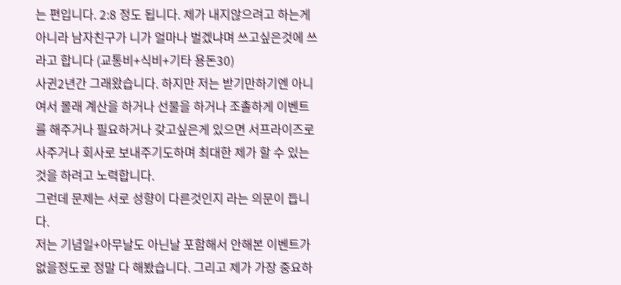는 편입니다. 2:8 정도 됩니다. 제가 내지않으려고 하는게 아니라 남자친구가 니가 얼마나 벌겠냐며 쓰고싶은것에 쓰라고 합니다 (교통비+식비+기타 용돈30)
사귄2년간 그래왔습니다. 하지만 저는 받기만하기엔 아니여서 몰래 계산을 하거나 선물을 하거나 조촐하게 이벤트를 해주거나 필요하거나 갖고싶은게 있으면 서프라이즈로 사주거나 회사로 보내주기도하며 최대한 제가 할 수 있는것을 하려고 노력합니다.
그런데 문제는 서로 성향이 다른것인지 라는 의문이 듭니다.
저는 기념일+아무날도 아닌날 포함해서 안해본 이벤트가 없을정도로 정말 다 해봤습니다. 그리고 제가 가장 중요하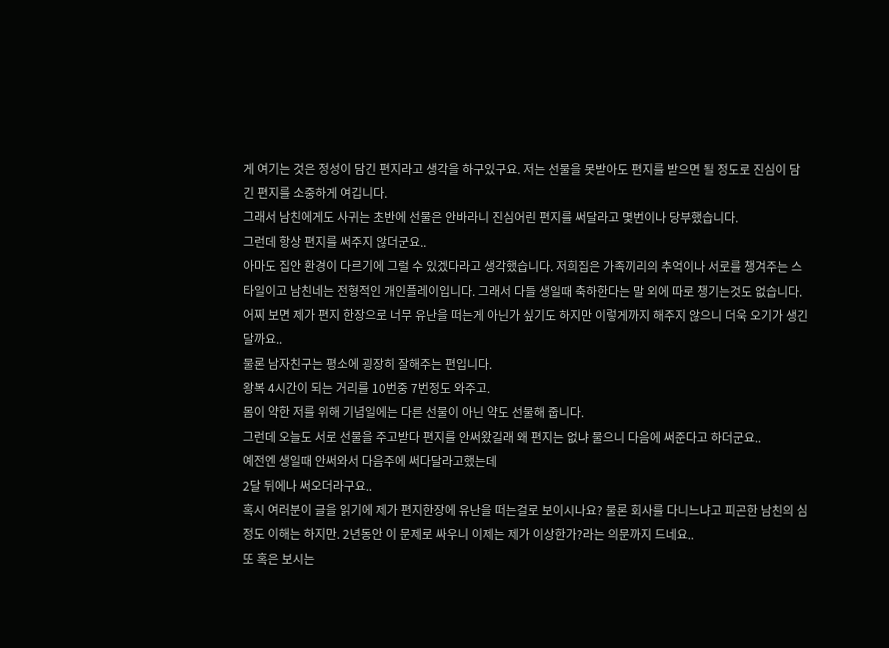게 여기는 것은 정성이 담긴 편지라고 생각을 하구있구요. 저는 선물을 못받아도 편지를 받으면 될 정도로 진심이 담긴 편지를 소중하게 여깁니다.
그래서 남친에게도 사귀는 초반에 선물은 안바라니 진심어린 편지를 써달라고 몇번이나 당부했습니다.
그런데 항상 편지를 써주지 않더군요..
아마도 집안 환경이 다르기에 그럴 수 있겠다라고 생각했습니다. 저희집은 가족끼리의 추억이나 서로를 챙겨주는 스타일이고 남친네는 전형적인 개인플레이입니다. 그래서 다들 생일때 축하한다는 말 외에 따로 챙기는것도 없습니다.
어찌 보면 제가 편지 한장으로 너무 유난을 떠는게 아닌가 싶기도 하지만 이렇게까지 해주지 않으니 더욱 오기가 생긴달까요..
물론 남자친구는 평소에 굉장히 잘해주는 편입니다.
왕복 4시간이 되는 거리를 10번중 7번정도 와주고.
몸이 약한 저를 위해 기념일에는 다른 선물이 아닌 약도 선물해 줍니다.
그런데 오늘도 서로 선물을 주고받다 편지를 안써왔길래 왜 편지는 없냐 물으니 다음에 써준다고 하더군요..
예전엔 생일때 안써와서 다음주에 써다달라고했는데
2달 뒤에나 써오더라구요..
혹시 여러분이 글을 읽기에 제가 편지한장에 유난을 떠는걸로 보이시나요? 물론 회사를 다니느냐고 피곤한 남친의 심정도 이해는 하지만. 2년동안 이 문제로 싸우니 이제는 제가 이상한가?라는 의문까지 드네요..
또 혹은 보시는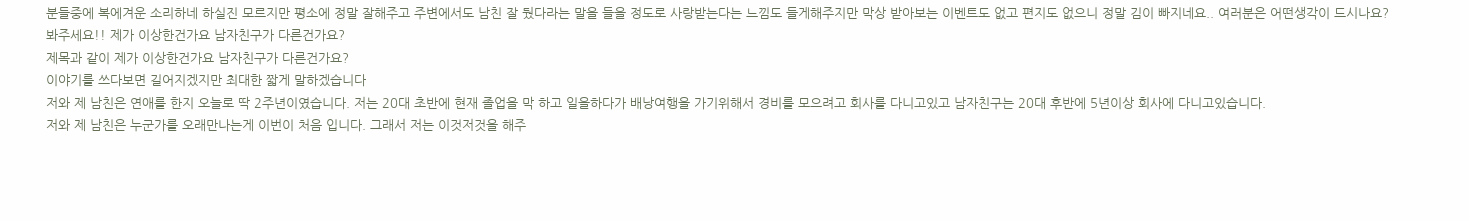분들중에 복에겨운 소리하네 하실진 모르지만 평소에 정말 잘해주고 주변에서도 남친 잘 뒀다라는 말을 들을 정도로 사랑받는다는 느낌도 들게해주지만 막상 받아보는 이벤트도 없고 편지도 없으니 정말 김이 빠지네요.. 여러분은 어떤생각이 드시나요?
봐주세요!! 제가 이상한건가요 남자친구가 다른건가요?
제목과 같이 제가 이상한건가요 남자친구가 다른건가요?
이야기를 쓰다보면 길어지겠지만 최대한 짧게 말하겠습니다
저와 제 남친은 연애를 한지 오늘로 딱 2주년이였습니다. 저는 20대 초반에 현재 졸업을 막 하고 일을하다가 배낭여행을 가기위해서 경비를 모으려고 회사를 다니고있고 남자친구는 20대 후반에 5년이상 회사에 다니고있습니다.
저와 제 남친은 누군가를 오래만나는게 이번이 처음 입니다. 그래서 저는 이것저것을 해주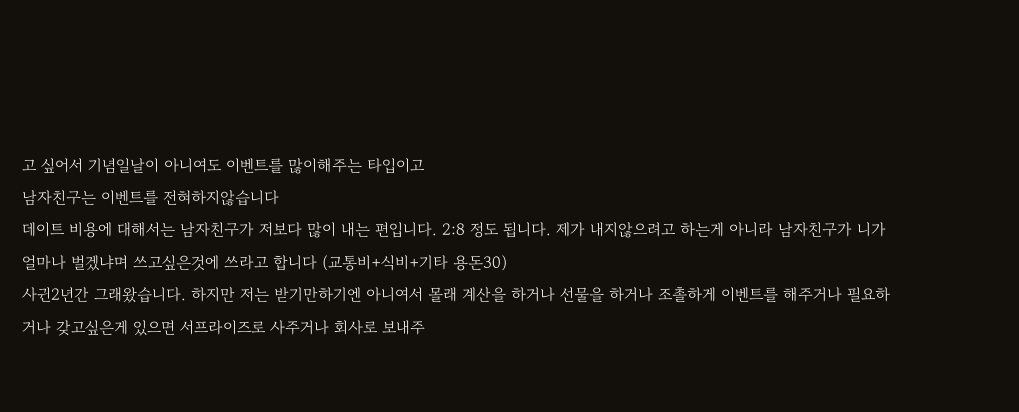고 싶어서 기념일날이 아니여도 이벤트를 많이해주는 타입이고
남자친구는 이벤트를 전혀하지않습니다
데이트 비용에 대해서는 남자친구가 저보다 많이 내는 편입니다. 2:8 정도 됩니다. 제가 내지않으려고 하는게 아니라 남자친구가 니가 얼마나 벌겠냐며 쓰고싶은것에 쓰라고 합니다 (교통비+식비+기타 용돈30)
사귄2년간 그래왔습니다. 하지만 저는 받기만하기엔 아니여서 몰래 계산을 하거나 선물을 하거나 조촐하게 이벤트를 해주거나 필요하거나 갖고싶은게 있으면 서프라이즈로 사주거나 회사로 보내주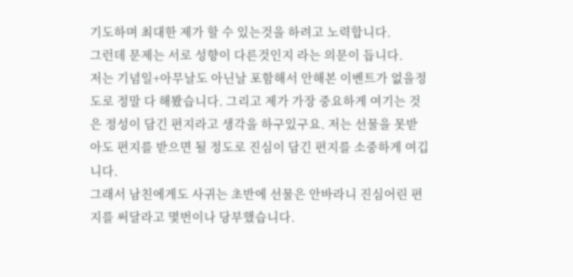기도하며 최대한 제가 할 수 있는것을 하려고 노력합니다.
그런데 문제는 서로 성향이 다른것인지 라는 의문이 듭니다.
저는 기념일+아무날도 아닌날 포함해서 안해본 이벤트가 없을정도로 정말 다 해봤습니다. 그리고 제가 가장 중요하게 여기는 것은 정성이 담긴 편지라고 생각을 하구있구요. 저는 선물을 못받아도 편지를 받으면 될 정도로 진심이 담긴 편지를 소중하게 여깁니다.
그래서 남친에게도 사귀는 초반에 선물은 안바라니 진심어린 편지를 써달라고 몇번이나 당부했습니다.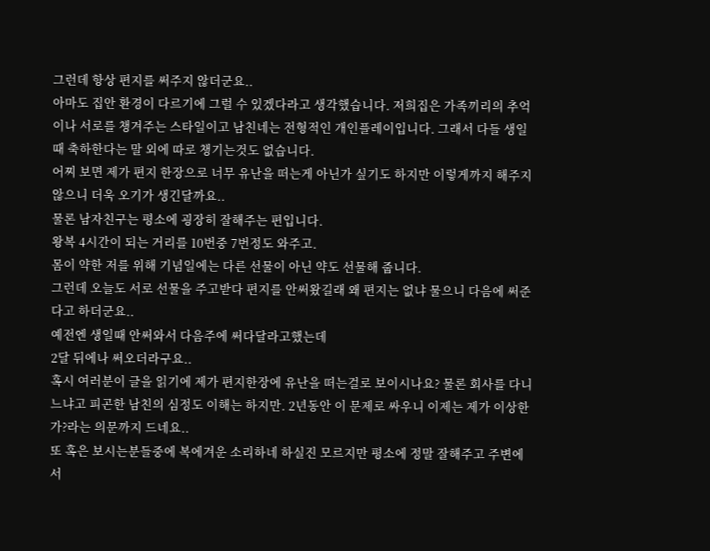그런데 항상 편지를 써주지 않더군요..
아마도 집안 환경이 다르기에 그럴 수 있겠다라고 생각했습니다. 저희집은 가족끼리의 추억이나 서로를 챙겨주는 스타일이고 남친네는 전형적인 개인플레이입니다. 그래서 다들 생일때 축하한다는 말 외에 따로 챙기는것도 없습니다.
어찌 보면 제가 편지 한장으로 너무 유난을 떠는게 아닌가 싶기도 하지만 이렇게까지 해주지 않으니 더욱 오기가 생긴달까요..
물론 남자친구는 평소에 굉장히 잘해주는 편입니다.
왕복 4시간이 되는 거리를 10번중 7번정도 와주고.
몸이 약한 저를 위해 기념일에는 다른 선물이 아닌 약도 선물해 줍니다.
그런데 오늘도 서로 선물을 주고받다 편지를 안써왔길래 왜 편지는 없냐 물으니 다음에 써준다고 하더군요..
예전엔 생일때 안써와서 다음주에 써다달라고했는데
2달 뒤에나 써오더라구요..
혹시 여러분이 글을 읽기에 제가 편지한장에 유난을 떠는걸로 보이시나요? 물론 회사를 다니느냐고 피곤한 남친의 심정도 이해는 하지만. 2년동안 이 문제로 싸우니 이제는 제가 이상한가?라는 의문까지 드네요..
또 혹은 보시는분들중에 복에겨운 소리하네 하실진 모르지만 평소에 정말 잘해주고 주변에서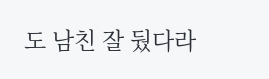도 남친 잘 뒀다라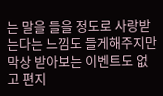는 말을 들을 정도로 사랑받는다는 느낌도 들게해주지만 막상 받아보는 이벤트도 없고 편지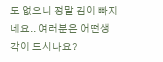도 없으니 정말 김이 빠지네요.. 여러분은 어떤생각이 드시나요?